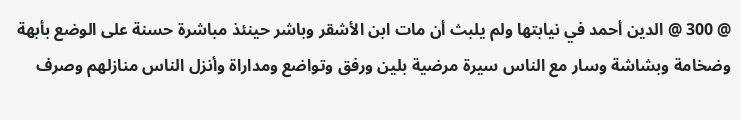@ 300 @ الدين أحمد في نيابتها ولم يلبث أن مات ابن الأشقر وباشر حينئذ مباشرة حسنة على الوضع بأبهة وضخامة وبشاشة وسار مع الناس سيرة مرضية بلين ورفق وتواضع ومداراة وأنزل الناس منازلهم وصرف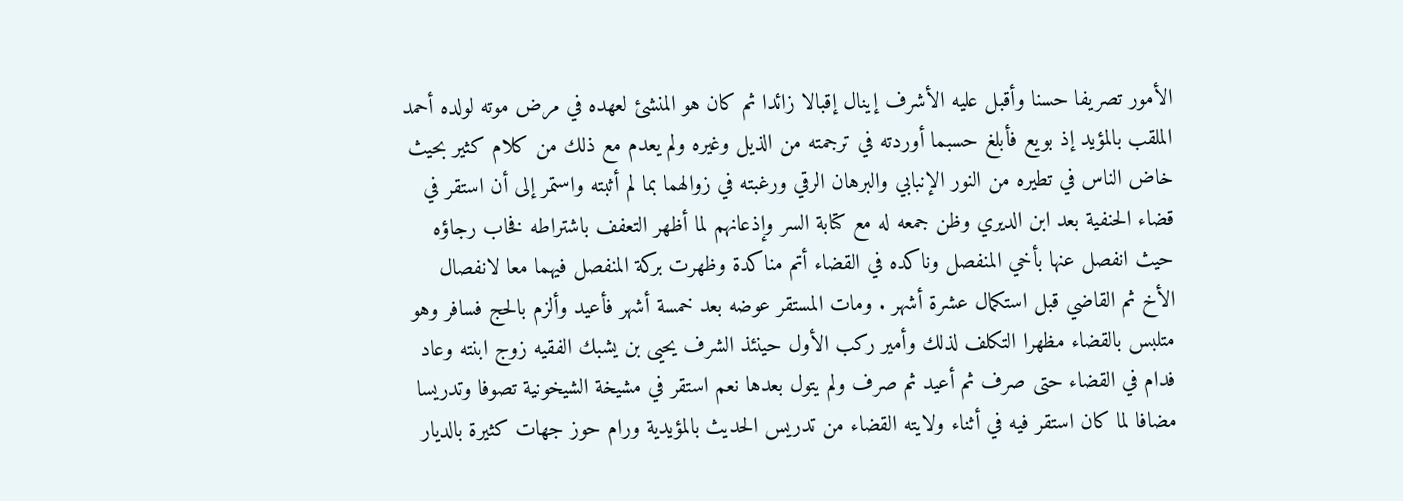الأمور تصريفا حسنا وأقبل عليه الأشرف إينال إقبالا زائدا ثم كان هو المنشئ لعهده في مرض موته لولده أحمد الملقب بالمؤيد إذ بويع فأبلغ حسبما أوردته في ترجمته من الذيل وغيره ولم يعدم مع ذلك من كلام كثير بحيث خاض الناس في تطيره من النور الإنبابي والبرهان الرقي ورغبته في زوالهما بما لم أثبته واستمر إلى أن استقر في قضاء الحنفية بعد ابن الديري وظن جمعه له مع كتابة السر وإذعانهم لما أظهر التعفف باشتراطه فخاب رجاؤه حيث انفصل عنها بأخي المنفصل وناكده في القضاء أتم مناكدة وظهرت بركة المنفصل فيهما معا لانفصال الأخ ثم القاضي قبل استكمال عشرة أشهر . ومات المستقر عوضه بعد خمسة أشهر فأعيد وألزم بالحج فسافر وهو متلبس بالقضاء مظهرا التكلف لذلك وأمير ركب الأول حينئذ الشرف يحيى بن يشبك الفقيه زوج ابنته وعاد فدام في القضاء حتى صرف ثم أعيد ثم صرف ولم يتول بعدها نعم استقر في مشيخة الشيخونية تصوفا وتدريسا مضافا لما كان استقر فيه في أثناء ولايته القضاء من تدريس الحديث بالمؤيدية ورام حوز جهات كثيرة بالديار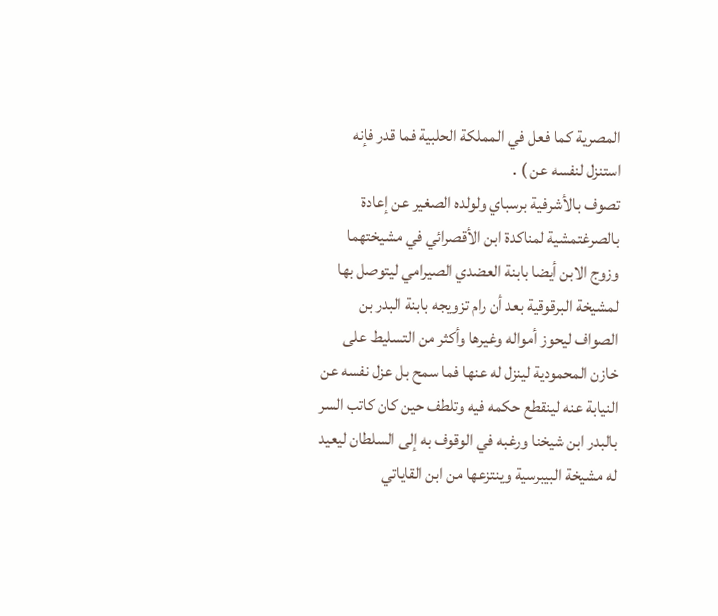المصرية كما فعل في المملكة الحلبية فما قدر فإنه استنزل لنفسه عن ) .
تصوف بالأشرفية برسباي ولولده الصغير عن إعادة بالصرغتمشية لمناكدة ابن الأقصرائي في مشيختهما وزوج الابن أيضا بابنة العضدي الصيرامي ليتوصل بها لمشيخة البرقوقية بعد أن رام تزويجه بابنة البدر بن الصواف ليحوز أمواله وغيرها وأكثر من التسليط على خازن المحمودية لينزل له عنها فما سمح بل عزل نفسه عن النيابة عنه لينقطع حكمه فيه وتلطف حين كان كاتب السر بالبدر ابن شيخنا ورغبه في الوقوف به إلى السلطان ليعيد له مشيخة البيبرسية وينتزعها من ابن القاياتي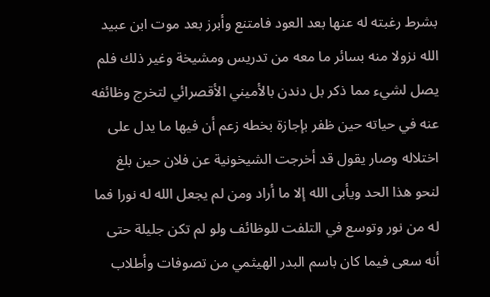بشرط رغبته له عنها بعد العود فامتنع وأبرز بعد موت ابن عبيد الله نزولا منه بسائر ما معه من تدريس ومشيخة وغير ذلك فلم يصل لشيء مما ذكر بل دندن بالأميني الأقصرائي لتخرج وظائفه عنه في حياته حين ظفر بإجازة بخطه زعم أن فيها ما يدل على اختلاله وصار يقول قد أخرجت الشيخونية عن فلان حين بلغ لنحو هذا الحد ويأبى الله إلا ما أراد ومن لم يجعل الله له نورا فما له من نور وتوسع في التلفت للوظائف ولو لم تكن جليلة حتى أنه سعى فيما كان باسم البدر الهيثمي من تصوفات وأطلاب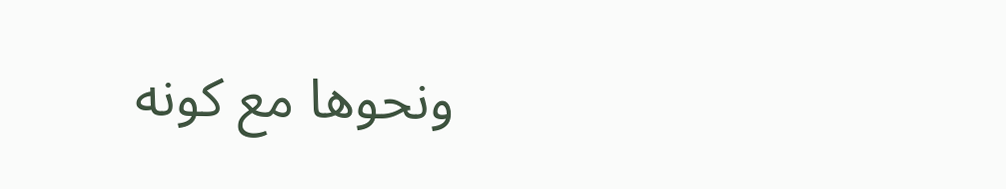ونحوها مع كونه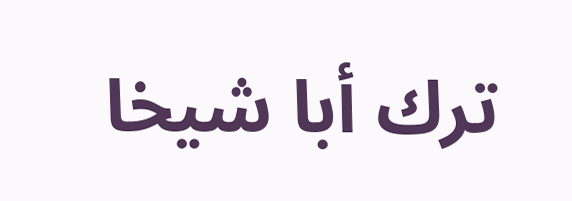ترك أبا شيخا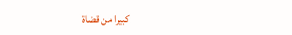كبيرا من قضاة